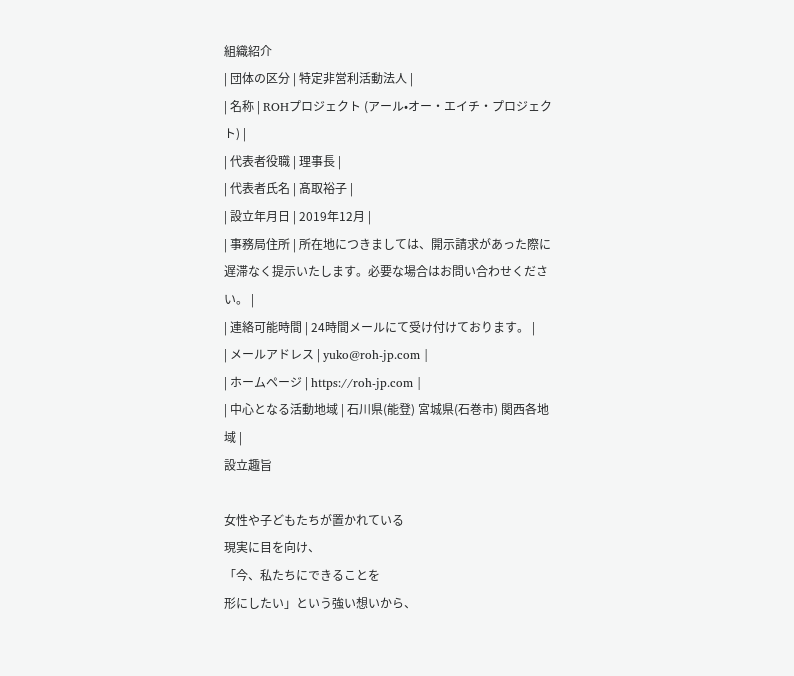組織紹介
| 団体の区分 | 特定非営利活動法人 |
| 名称 | ROHプロジェクト (アール•オー・エイチ・プロジェクト) |
| 代表者役職 | 理事長 |
| 代表者氏名 | 髙取裕子 |
| 設立年月日 | 2019年12月 |
| 事務局住所 | 所在地につきましては、開示請求があった際に遅滞なく提示いたします。必要な場合はお問い合わせください。 |
| 連絡可能時間 | 24時間メールにて受け付けております。 |
| メールアドレス | yuko@roh-jp.com |
| ホームページ | https://roh-jp.com |
| 中心となる活動地域 | 石川県(能登) 宮城県(石巻市) 関西各地域 |
設立趣旨

女性や子どもたちが置かれている
現実に目を向け、
「今、私たちにできることを
形にしたい」という強い想いから、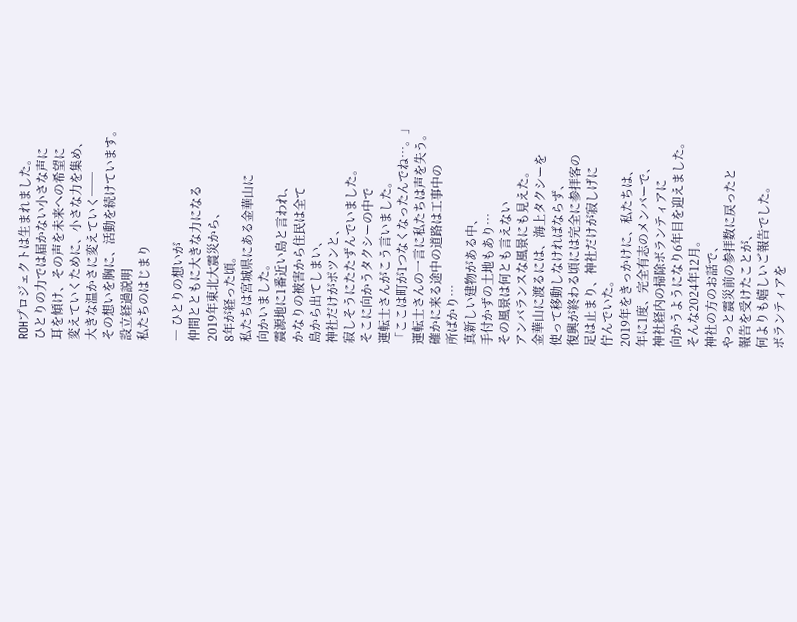ROHプロジェクトは生まれました。
ひとりの力では届かない小さな声に
耳を傾け、その声を未来への希望に
変えていくために、小さな力を集め、
大きな温かさに変えていく──
その想いを胸に、活動を続けています。
設立経過説明
私たちのはじまり

― ひとりの想いが
仲間とともに大きな力になる
2019年東北大震災から、
8年が経った頃。
私たちは宮城県にある金華山に
向かいました。
震源地に1番近い島と言われ、
かなりの被害から住民は全て
島から出てしまい、
神社だけがポツンと、
寂しそうにたたずんでいました。
そこに向かうタクシーの中で
運転士さんがこう言いました。
「ここは町が1つなくなったんでね…。」
運転士さんの一言に私たちは声を失う。
確かに来る途中の道路は工事中の
所ばかり…
真新しい建物がある中、
手付かずの土地もあり…
その風景は何とも言えない
アンバランスな風景にも見えた。
金華山に渡るには、海上タクシーを
使って移動しなければならず、
復興が終わる頃には完全に参拝客の
足は止まり、神社だけが寂しげに
佇んでいた。
2019年をきっかけに、私たちは、
年に1度、完全有志のメンバーで、
神社経内の掃除ボランティアに
向かうようになり6年目を迎えました。
そんな2024年12月。
神社の方のお話で、
やっと震災前の参拝数に戻ったと
報告を受けたことが、
何よりも嬉しいご報告でした。
ボランティアを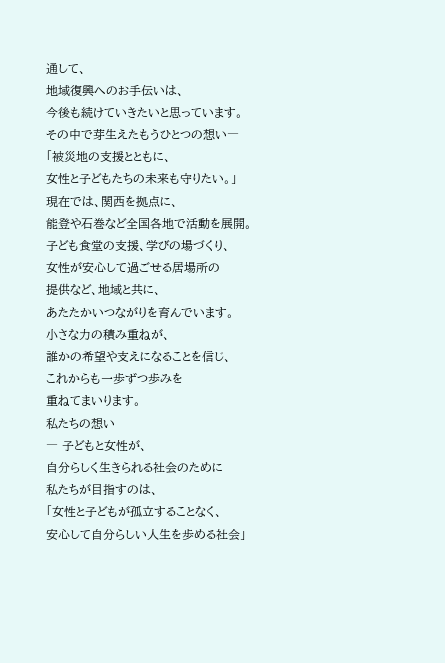通して、
地域復興へのお手伝いは、
今後も続けていきたいと思っています。
その中で芽生えたもうひとつの想い―
「被災地の支援とともに、
女性と子どもたちの未来も守りたい。」
現在では、関西を拠点に、
能登や石巻など全国各地で活動を展開。
子ども食堂の支援、学びの場づくり、
女性が安心して過ごせる居場所の
提供など、地域と共に、
あたたかいつながりを育んでいます。
小さな力の積み重ねが、
誰かの希望や支えになることを信じ、
これからも一歩ずつ歩みを
重ねてまいります。
私たちの想い
― 子どもと女性が、
自分らしく生きられる社会のために
私たちが目指すのは、
「女性と子どもが孤立することなく、
安心して自分らしい人生を歩める社会」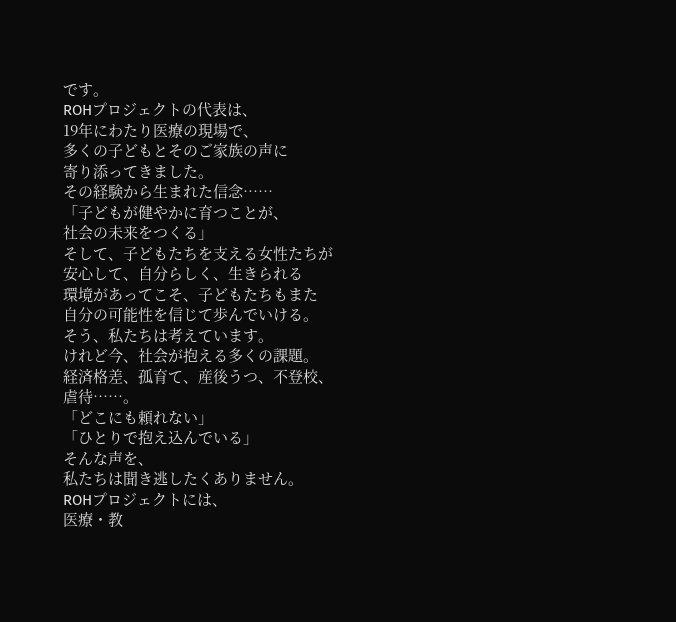です。
ROHプロジェクトの代表は、
19年にわたり医療の現場で、
多くの子どもとそのご家族の声に
寄り添ってきました。
その経験から生まれた信念……
「子どもが健やかに育つことが、
社会の未来をつくる」
そして、子どもたちを支える女性たちが
安心して、自分らしく、生きられる
環境があってこそ、子どもたちもまた
自分の可能性を信じて歩んでいける。
そう、私たちは考えています。
けれど今、社会が抱える多くの課題。
経済格差、孤育て、産後うつ、不登校、
虐待……。
「どこにも頼れない」
「ひとりで抱え込んでいる」
そんな声を、
私たちは聞き逃したくありません。
ROHプロジェクトには、
医療・教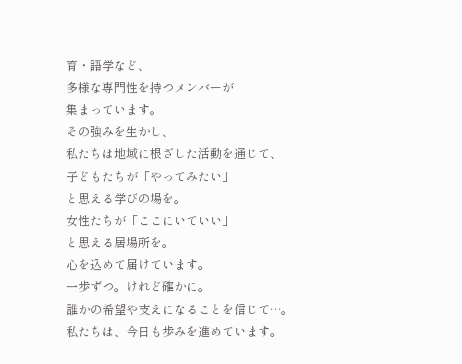育・語学など、
多様な専門性を持つメンバーが
集まっています。
その強みを生かし、
私たちは地域に根ざした活動を通じて、
子どもたちが「やってみたい」
と思える学びの場を。
女性たちが「ここにいていい」
と思える居場所を。
心を込めて届けています。
一歩ずつ。けれど確かに。
誰かの希望や支えになることを信じて…。
私たちは、今日も歩みを進めています。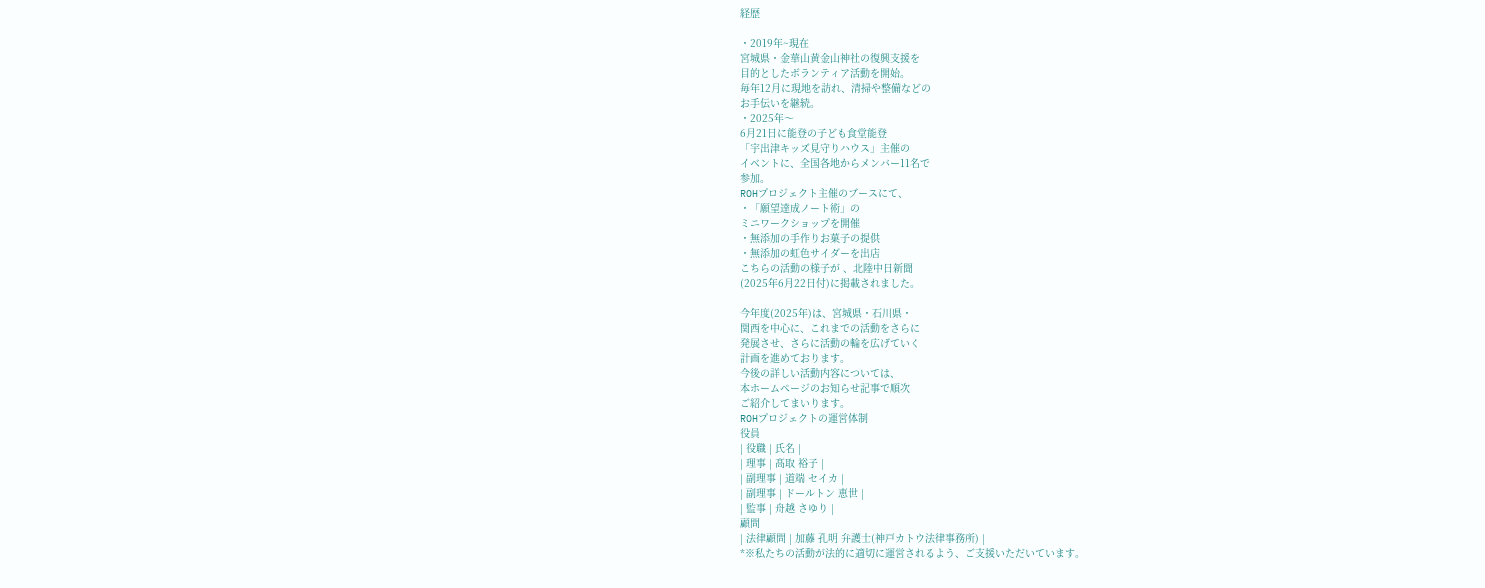経歴

・2019年~現在
宮城県・金華山黄金山神社の復興支援を
目的としたボランティア活動を開始。
毎年12月に現地を訪れ、清掃や整備などの
お手伝いを継続。
・2025年〜
6月21日に能登の子ども食堂能登
「宇出津キッズ見守りハウス」主催の
イベントに、全国各地からメンバー11名で
参加。
ROHプロジェクト主催のブースにて、
・「願望達成ノート術」の
ミニワークショップを開催
・無添加の手作りお菓子の提供
・無添加の虹色サイダーを出店
こちらの活動の様子が 、北陸中日新聞
(2025年6月22日付)に掲載されました。

今年度(2025年)は、宮城県・石川県・
関西を中心に、これまでの活動をさらに
発展させ、さらに活動の輪を広げていく
計画を進めております。
今後の詳しい活動内容については、
本ホームページのお知らせ記事で順次
ご紹介してまいります。
ROHプロジェクトの運営体制
役員
| 役職 | 氏名 |
| 理事 | 髙取 裕子 |
| 副理事 | 道端 セイカ |
| 副理事 | ドールトン 恵世 |
| 監事 | 舟越 さゆり |
顧問
| 法律顧問 | 加藤 孔明 弁護士(神戸カトウ法律事務所) |
*※私たちの活動が法的に適切に運営されるよう、ご支援いただいています。